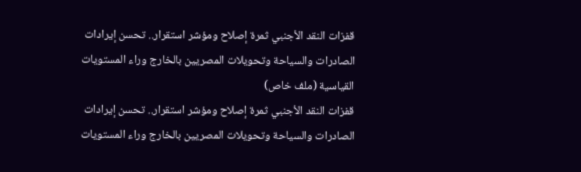قفزات النقد الأجنبي ثمرة إصلاح ومؤشر استقرار.. تحسن إيرادات الصادرات والسياحة وتحويلات المصريين بالخارج وراء المستويات القياسية (ملف خاص)
قفزات النقد الأجنبي ثمرة إصلاح ومؤشر استقرار.. تحسن إيرادات الصادرات والسياحة وتحويلات المصريين بالخارج وراء المستويات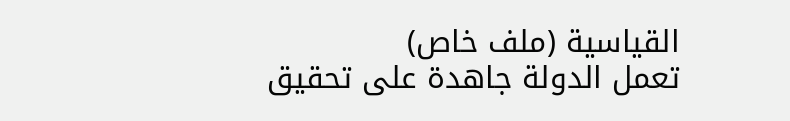القياسية (ملف خاص)
تعمل الدولة جاهدة على تحقيق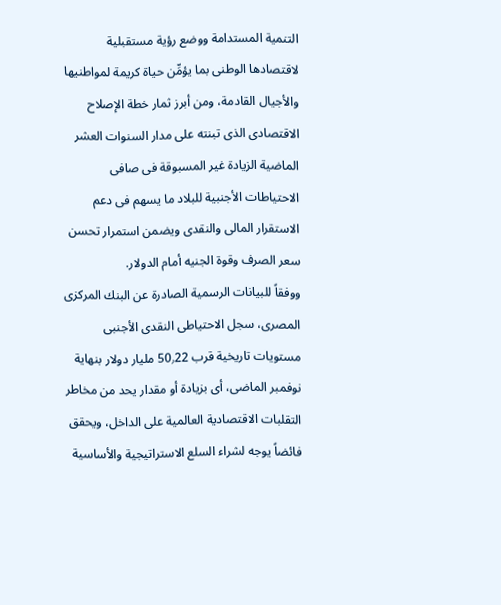التنمية المستدامة ووضع رؤية مستقبلية لاقتصادها الوطنى بما يؤمِّن حياة كريمة لمواطنيها والأجيال القادمة، ومن أبرز ثمار خطة الإصلاح الاقتصادى الذى تبنته على مدار السنوات العشر الماضية الزيادة غير المسبوقة فى صافى الاحتياطات الأجنبية للبلاد ما يسهم فى دعم الاستقرار المالى والنقدى ويضمن استمرار تحسن سعر الصرف وقوة الجنيه أمام الدولار.
ووفقاً للبيانات الرسمية الصادرة عن البنك المركزى المصرى، سجل الاحتياطى النقدى الأجنبى مستويات تاريخية قرب 50٫22 مليار دولار بنهاية نوفمبر الماضى، أى بزيادة أو مقدار يحد من مخاطر التقلبات الاقتصادية العالمية على الداخل، ويحقق فائضاً يوجه لشراء السلع الاستراتيجية والأساسية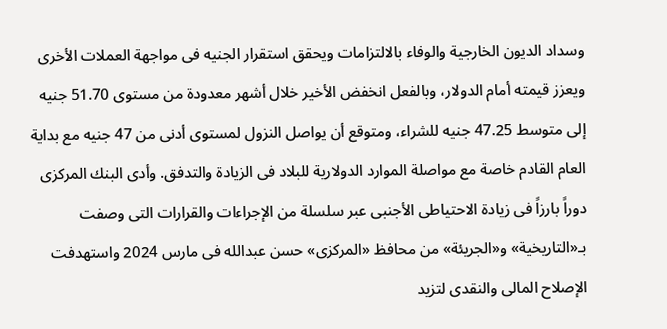وسداد الديون الخارجية والوفاء بالالتزامات ويحقق استقرار الجنيه فى مواجهة العملات الأخرى ويعزز قيمته أمام الدولار، وبالفعل انخفض الأخير خلال أشهر معدودة من مستوى 51.70 جنيه إلى متوسط 47.25 جنيه للشراء، ومتوقع أن يواصل النزول لمستوى أدنى من 47 جنيه مع بداية العام القادم خاصة مع مواصلة الموارد الدولارية للبلاد فى الزيادة والتدفق. وأدى البنك المركزى دوراً بارزاً فى زيادة الاحتياطى الأجنبى عبر سلسلة من الإجراءات والقرارات التى وصفت بـ«التاريخية» و«الجريئة» من محافظ «المركزى» حسن عبدالله فى مارس 2024 واستهدفت الإصلاح المالى والنقدى لتزيد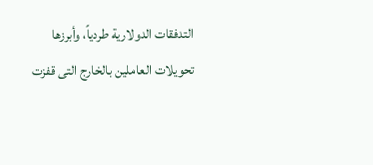التدفقات الدولارية طردياً، وأبرزها تحويلات العاملين بالخارج التى قفزت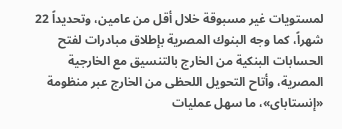لمستويات غير مسبوقة خلال أقل من عامين، وتحديداً 22 شهراً، كما وجه البنوك المصرية بإطلاق مبادرات لفتح الحسابات البنكية من الخارج بالتنسيق مع الخارجية المصرية، وأتاح التحويل اللحظى من الخارج عبر منظومة «إنستاباى»، ما سهل عمليات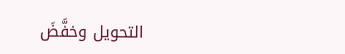التحويل وخفَّضَ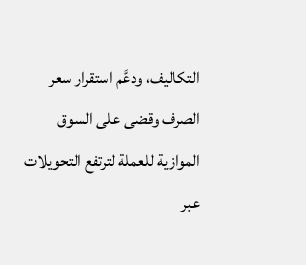التكاليف، ودعَّم استقرار سعر الصرف وقضى على السوق الموازية للعملة لترتفع التحويلات عبر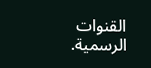القنوات الرسمية.